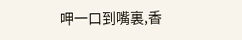呷一口到嘴裏,香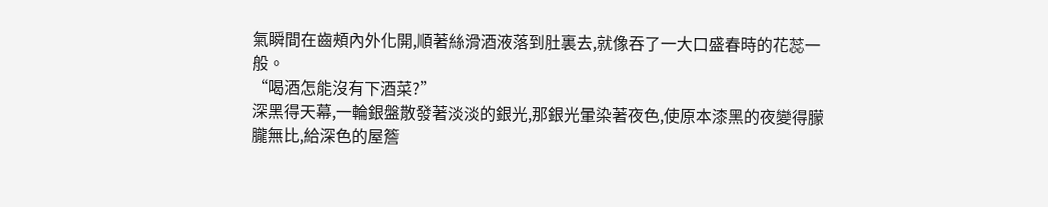氣瞬間在齒頰內外化開,順著絲滑酒液落到肚裏去,就像吞了一大口盛春時的花蕊一般。
“喝酒怎能沒有下酒菜?”
深黑得天幕,一輪銀盤散發著淡淡的銀光,那銀光暈染著夜色,使原本漆黑的夜變得朦朧無比,給深色的屋簷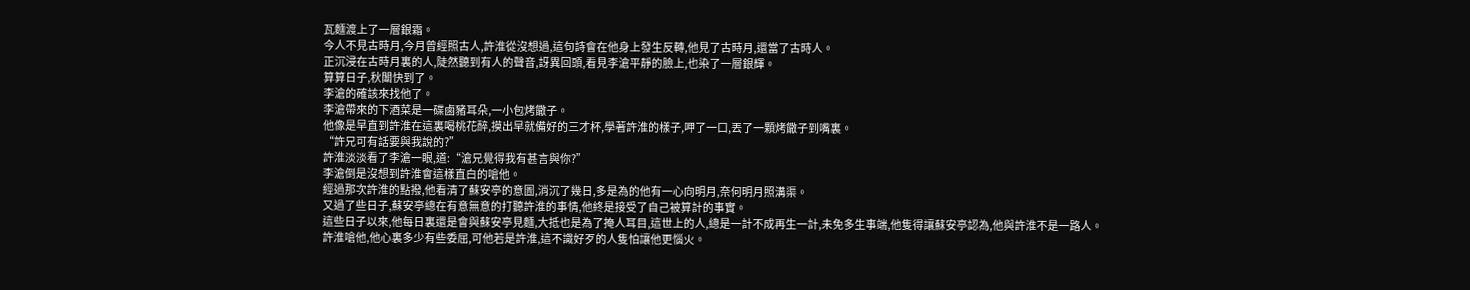瓦麵渡上了一層銀霜。
今人不見古時月,今月曾經照古人,許淮從沒想過,這句詩會在他身上發生反轉,他見了古時月,還當了古時人。
正沉浸在古時月裏的人,陡然聽到有人的聲音,訝異回頭,看見李滄平靜的臉上,也染了一層銀輝。
算算日子,秋闈快到了。
李滄的確該來找他了。
李滄帶來的下酒菜是一碟鹵豬耳朵,一小包烤饊子。
他像是早直到許淮在這裏喝桃花醉,摸出早就備好的三才杯,學著許淮的樣子,呷了一口,丟了一顆烤饊子到嘴裏。
“許兄可有話要與我說的?”
許淮淡淡看了李滄一眼,道:“滄兄覺得我有甚言與你?”
李滄倒是沒想到許淮會這樣直白的嗆他。
經過那次許淮的點撥,他看清了蘇安亭的意圖,消沉了幾日,多是為的他有一心向明月,奈何明月照溝渠。
又過了些日子,蘇安亭總在有意無意的打聽許淮的事情,他終是接受了自己被算計的事實。
這些日子以來,他每日裏還是會與蘇安亭見麵,大抵也是為了掩人耳目,這世上的人,總是一計不成再生一計,未免多生事端,他隻得讓蘇安亭認為,他與許淮不是一路人。
許淮嗆他,他心裏多少有些委屈,可他若是許淮,這不識好歹的人隻怕讓他更惱火。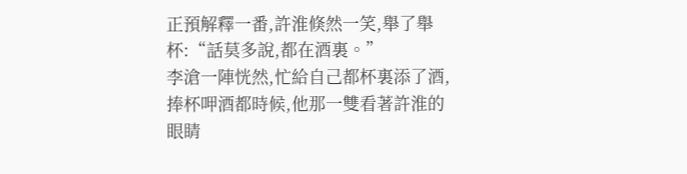正預解釋一番,許淮倏然一笑,舉了舉杯:“話莫多說,都在酒裏。”
李滄一陣恍然,忙給自己都杯裏添了酒,捧杯呷酒都時候,他那一雙看著許淮的眼睛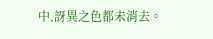中,訝異之色都未消去。